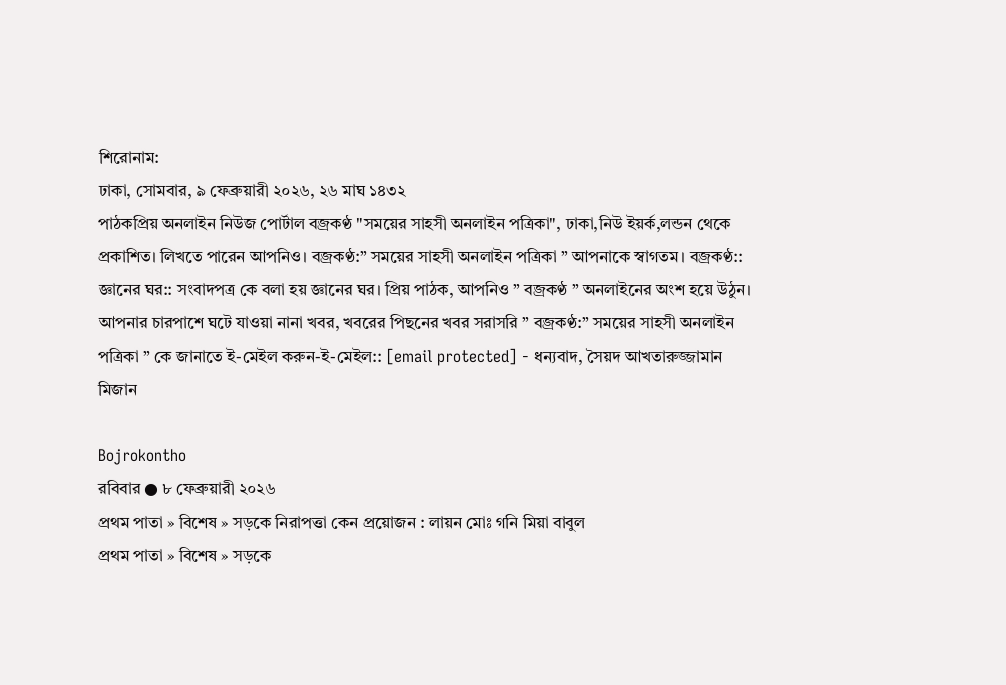শিরোনাম:
ঢাকা, সোমবার, ৯ ফেব্রুয়ারী ২০২৬, ২৬ মাঘ ১৪৩২
পাঠকপ্রিয় অনলাইন নিউজ পোর্টাল বজ্রকণ্ঠ "সময়ের সাহসী অনলাইন পত্রিকা", ঢাকা,নিউ ইয়র্ক,লন্ডন থেকে প্রকাশিত। লিখতে পারেন আপনিও। বজ্রকণ্ঠ:” সময়ের সাহসী অনলাইন পত্রিকা ” আপনাকে স্বাগতম। বজ্রকণ্ঠ:: জ্ঞানের ঘর:: সংবাদপত্র কে বলা হয় জ্ঞানের ঘর। প্রিয় পাঠক, আপনিও ” বজ্রকণ্ঠ ” অনলাইনের অংশ হয়ে উঠুন। আপনার চারপাশে ঘটে যাওয়া নানা খবর, খবরের পিছনের খবর সরাসরি ” বজ্রকণ্ঠ:” সময়ের সাহসী অনলাইন পত্রিকা ” কে জানাতে ই-মেইল করুন-ই-মেইল:: [email protected] - ধন্যবাদ, সৈয়দ আখতারুজ্জামান মিজান

Bojrokontho
রবিবার ● ৮ ফেব্রুয়ারী ২০২৬
প্রথম পাতা » বিশেষ » সড়কে নিরাপত্তা কেন প্রয়োজন : লায়ন মোঃ গনি মিয়া বাবুল
প্রথম পাতা » বিশেষ » সড়কে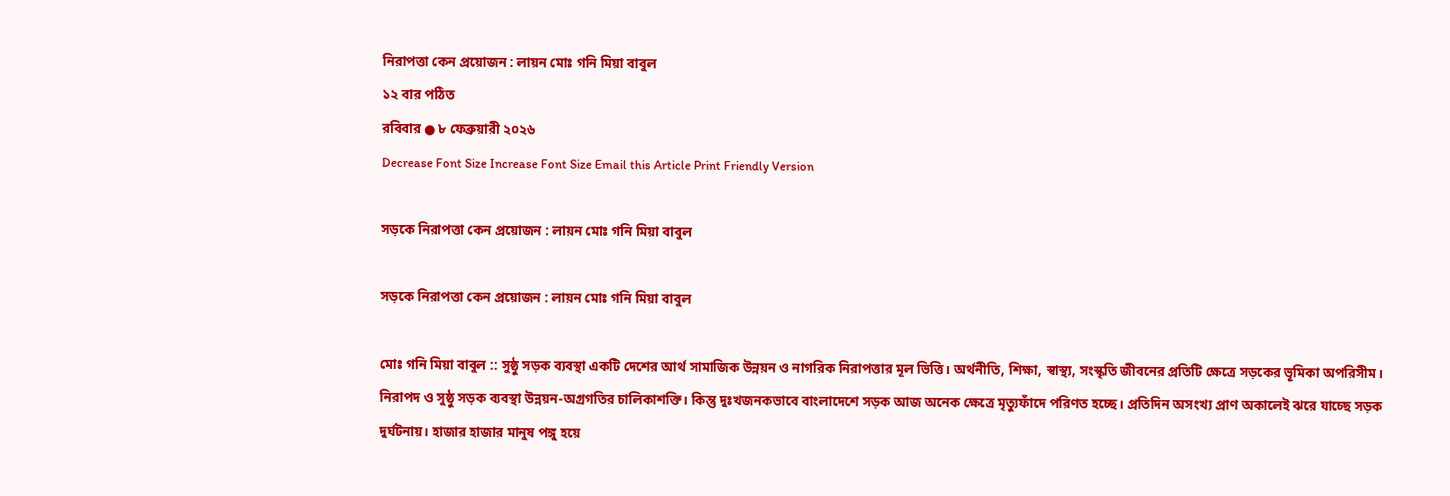নিরাপত্তা কেন প্রয়োজন : লায়ন মোঃ গনি মিয়া বাবুল
১২ বার পঠিত
রবিবার ● ৮ ফেব্রুয়ারী ২০২৬
Decrease Font Size Increase Font Size Email this Article Print Friendly Version

সড়কে নিরাপত্তা কেন প্রয়োজন : লায়ন মোঃ গনি মিয়া বাবুল

সড়কে নিরাপত্তা কেন প্রয়োজন : লায়ন মোঃ গনি মিয়া বাবুল

মোঃ গনি মিয়া বাবুল :: সুষ্ঠু সড়ক ব্যবস্থা একটি দেশের আর্থ সামাজিক উন্নয়ন ও নাগরিক নিরাপত্তার মূল ভিত্তি। অর্থনীতি, শিক্ষা, স্বাস্থ্য, সংস্কৃতি জীবনের প্রতিটি ক্ষেত্রে সড়কের ভূমিকা অপরিসীম। নিরাপদ ও সুষ্ঠু সড়ক ব্যবস্থা উন্নয়ন-অগ্রগতির চালিকাশক্তি। কিন্তু দুঃখজনকভাবে বাংলাদেশে সড়ক আজ অনেক ক্ষেত্রে মৃত্যুফাঁদে পরিণত হচ্ছে। প্রতিদিন অসংখ্য প্রাণ অকালেই ঝরে যাচ্ছে সড়ক দুর্ঘটনায়। হাজার হাজার মানুষ পঙ্গু হয়ে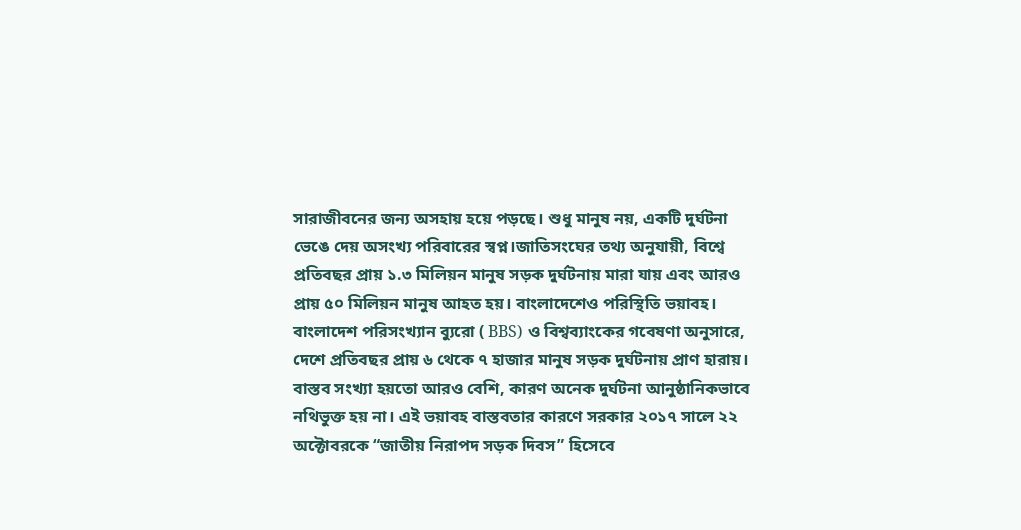সারাজীবনের জন্য অসহায় হয়ে পড়ছে। শুধু মানুষ নয়, একটি দুর্ঘটনা ভেঙে দেয় অসংখ্য পরিবারের স্বপ্ন।জাতিসংঘের তথ্য অনুযায়ী, বিশ্বে প্রতিবছর প্রায় ১.৩ মিলিয়ন মানুষ সড়ক দুর্ঘটনায় মারা যায় এবং আরও প্রায় ৫০ মিলিয়ন মানুষ আহত হয়। বাংলাদেশেও পরিস্থিতি ভয়াবহ। বাংলাদেশ পরিসংখ্যান ব্যুরো ( BBS) ও বিশ্বব্যাংকের গবেষণা অনুসারে, দেশে প্রতিবছর প্রায় ৬ থেকে ৭ হাজার মানুষ সড়ক দুর্ঘটনায় প্রাণ হারায়। বাস্তব সংখ্যা হয়তো আরও বেশি, কারণ অনেক দুর্ঘটনা আনুষ্ঠানিকভাবে নথিভুক্ত হয় না। এই ভয়াবহ বাস্তবতার কারণে সরকার ২০১৭ সালে ২২ অক্টোবরকে “জাতীয় নিরাপদ সড়ক দিবস” হিসেবে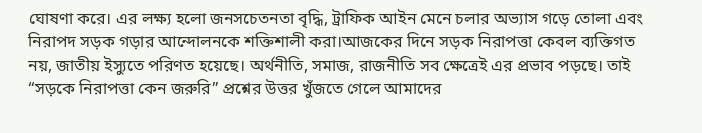ঘোষণা করে। এর লক্ষ্য হলো জনসচেতনতা বৃদ্ধি, ট্রাফিক আইন মেনে চলার অভ্যাস গড়ে তোলা এবং নিরাপদ সড়ক গড়ার আন্দোলনকে শক্তিশালী করা।আজকের দিনে সড়ক নিরাপত্তা কেবল ব্যক্তিগত নয়, জাতীয় ইস্যুতে পরিণত হয়েছে। অর্থনীতি, সমাজ, রাজনীতি সব ক্ষেত্রেই এর প্রভাব পড়ছে। তাই “সড়কে নিরাপত্তা কেন জরুরি” প্রশ্নের উত্তর খুঁজতে গেলে আমাদের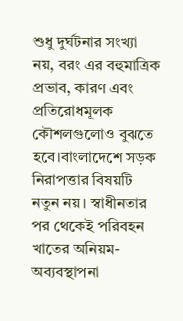শুধু দুর্ঘটনার সংখ্যা নয়, বরং এর বহুমাত্রিক প্রভাব, কারণ এবং প্রতিরোধমূলক কৌশলগুলোও বুঝতে হবে।বাংলাদেশে সড়ক নিরাপত্তার বিষয়টি নতুন নয়। স্বাধীনতার পর থেকেই পরিবহন খাতের অনিয়ম-অব্যবস্থাপনা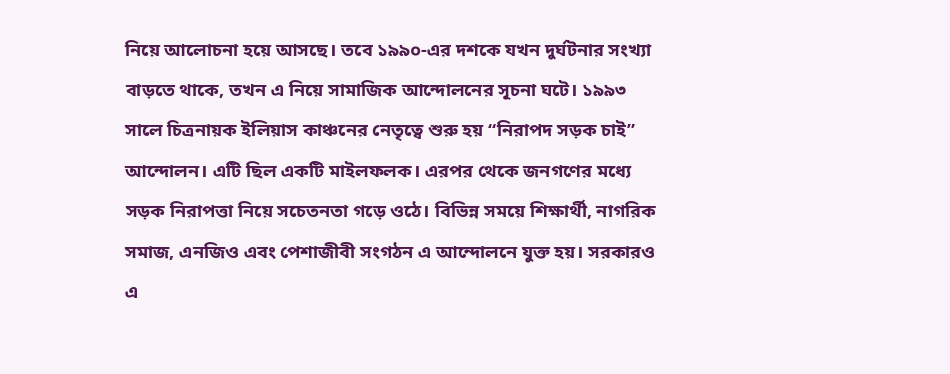নিয়ে আলোচনা হয়ে আসছে। তবে ১৯৯০-এর দশকে যখন দুর্ঘটনার সংখ্যা বাড়তে থাকে, তখন এ নিয়ে সামাজিক আন্দোলনের সূচনা ঘটে। ১৯৯৩ সালে চিত্রনায়ক ইলিয়াস কাঞ্চনের নেতৃত্বে শুরু হয় “নিরাপদ সড়ক চাই” আন্দোলন। এটি ছিল একটি মাইলফলক। এরপর থেকে জনগণের মধ্যে সড়ক নিরাপত্তা নিয়ে সচেতনতা গড়ে ওঠে। বিভিন্ন সময়ে শিক্ষার্থী, নাগরিক সমাজ, এনজিও এবং পেশাজীবী সংগঠন এ আন্দোলনে যুক্ত হয়। সরকারও এ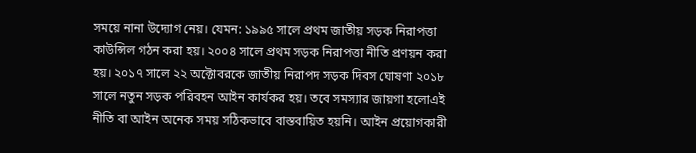সময়ে নানা উদ্যোগ নেয়। যেমন: ১৯৯৫ সালে প্রথম জাতীয় সড়ক নিরাপত্তা কাউন্সিল গঠন করা হয়। ২০০৪ সালে প্রথম সড়ক নিরাপত্তা নীতি প্রণয়ন করা হয়। ২০১৭ সালে ২২ অক্টোবরকে জাতীয় নিরাপদ সড়ক দিবস ঘোষণা ২০১৮ সালে নতুন সড়ক পরিবহন আইন কার্যকর হয়। তবে সমস্যার জায়গা হলোএই নীতি বা আইন অনেক সময় সঠিকভাবে বাস্তবায়িত হয়নি। আইন প্রয়োগকারী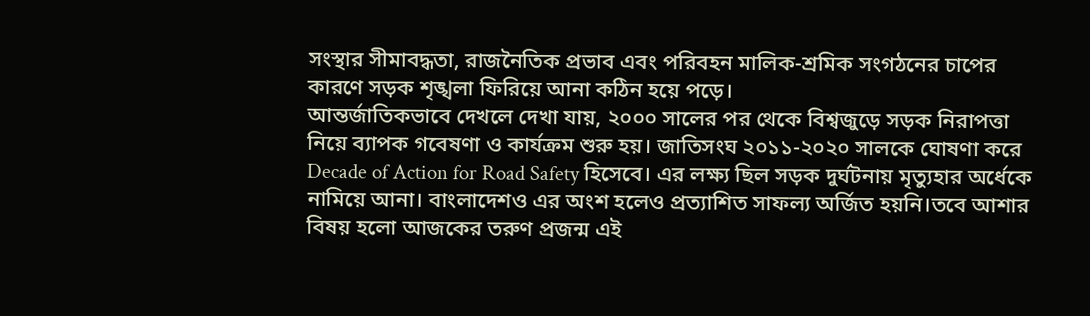সংস্থার সীমাবদ্ধতা, রাজনৈতিক প্রভাব এবং পরিবহন মালিক-শ্রমিক সংগঠনের চাপের কারণে সড়ক শৃঙ্খলা ফিরিয়ে আনা কঠিন হয়ে পড়ে।
আন্তর্জাতিকভাবে দেখলে দেখা যায়, ২০০০ সালের পর থেকে বিশ্বজুড়ে সড়ক নিরাপত্তা নিয়ে ব্যাপক গবেষণা ও কার্যক্রম শুরু হয়। জাতিসংঘ ২০১১-২০২০ সালকে ঘোষণা করে Decade of Action for Road Safety হিসেবে। এর লক্ষ্য ছিল সড়ক দুর্ঘটনায় মৃত্যুহার অর্ধেকে নামিয়ে আনা। বাংলাদেশও এর অংশ হলেও প্রত্যাশিত সাফল্য অর্জিত হয়নি।তবে আশার বিষয় হলো আজকের তরুণ প্রজন্ম এই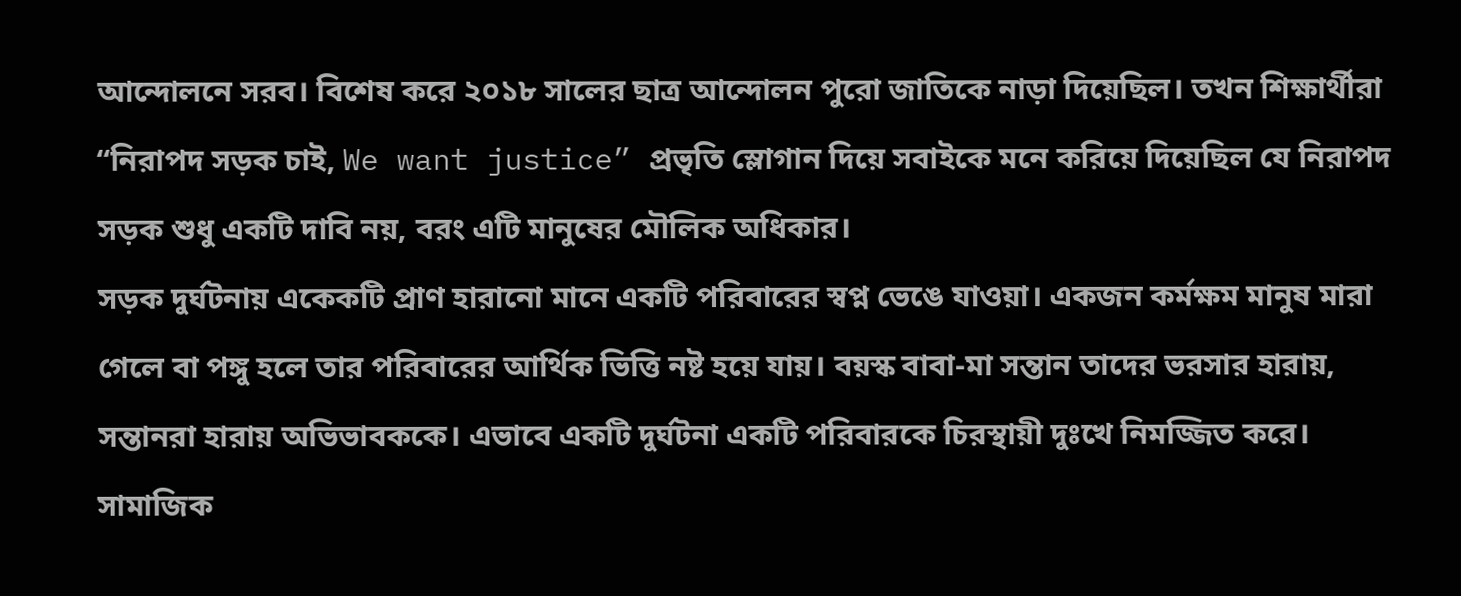আন্দোলনে সরব। বিশেষ করে ২০১৮ সালের ছাত্র আন্দোলন পুরো জাতিকে নাড়া দিয়েছিল। তখন শিক্ষার্থীরা “নিরাপদ সড়ক চাই, We want justice” প্রভৃতি স্লোগান দিয়ে সবাইকে মনে করিয়ে দিয়েছিল যে নিরাপদ সড়ক শুধু একটি দাবি নয়, বরং এটি মানুষের মৌলিক অধিকার।
সড়ক দুর্ঘটনায় একেকটি প্রাণ হারানো মানে একটি পরিবারের স্বপ্ন ভেঙে যাওয়া। একজন কর্মক্ষম মানুষ মারা গেলে বা পঙ্গু হলে তার পরিবারের আর্থিক ভিত্তি নষ্ট হয়ে যায়। বয়স্ক বাবা-মা সন্তান তাদের ভরসার হারায়, সন্তানরা হারায় অভিভাবককে। এভাবে একটি দুর্ঘটনা একটি পরিবারকে চিরস্থায়ী দুঃখে নিমজ্জিত করে।
সামাজিক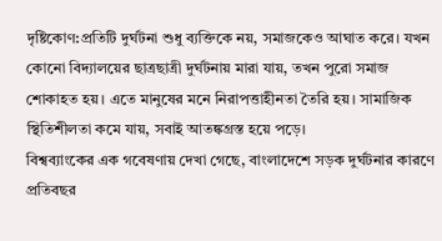দৃষ্টিকোণ:প্রতিটি দুর্ঘটনা শুধু ব্যক্তিকে নয়, সমাজকেও আঘাত করে। যখন কোনো বিদ্যালয়ের ছাত্রছাত্রী দুর্ঘটনায় মারা যায়, তখন পুরো সমাজ শোকাহত হয়। এতে মানুষের মনে নিরাপত্তাহীনতা তৈরি হয়। সামাজিক স্থিতিশীলতা কমে যায়, সবাই আতঙ্কগ্রস্ত হয়ে পড়ে।
বিশ্বব্যাংকের এক গবেষণায় দেখা গেছে, বাংলাদেশে সড়ক দুর্ঘটনার কারণে প্রতিবছর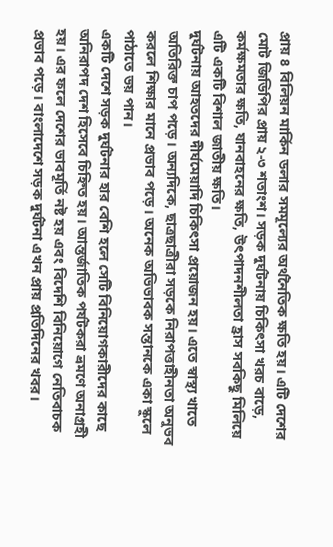প্রায় ৪ বিলিয়ন মার্কিন ডলার সমমূল্যের অর্থনৈতিক ক্ষতি হয়। এটি দেশের মোট জিডিপির প্রায় ২-৩ শতাংশ। সড়ক দুর্ঘটনায় চিকিৎসা খরচ বাড়ে, কর্মক্ষমতার ক্ষতি, যানবাহনের ক্ষতি, উৎপাদনশীলতা হ্রাস সবকিছু মিলিয়ে এটি একটি বিশাল জাতীয় ক্ষতি।
দুর্ঘটনায় আহতদের দীর্ঘমেয়াদি চিকিৎসা প্রয়োজন হয়। এতে স্বাস্থ্য খাতে অতিরিক্ত চাপ পড়ে। অন্যদিকে, ছাত্রছাত্রীরা সড়কে নিরাপত্তাহীনতা অনুভব করলে শিক্ষার মানে প্রভাব পড়ে। অনেক অভিভাবক সন্তানকে একা স্কুলে পাঠাতে ভয় পান।
একটি দেশে সড়ক দুর্ঘটনার হার বেশি হলে সেটি বিনিয়োগকারীদের কাছে অনিরাপদ দেশ হিসেবে চিহ্নিত হয়। আন্তর্জাতিক পর্যটকরা ভ্রমণে অনাগ্রহী হয়। এর ফলে দেশের ভাবমূর্তি নষ্ট হয় এবং বিদেশি বিনিয়োগে নেতিবাচক প্রভাব পড়ে। বাংলাদেশে সড়ক দুর্ঘটনা এখন প্রায় প্রতিদিনের খবর।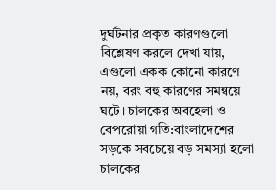দুর্ঘটনার প্রকৃত কারণগুলো বিশ্লেষণ করলে দেখা যায়, এগুলো একক কোনো কারণে নয়, বরং বহু কারণের সমন্বয়ে ঘটে। চালকের অবহেলা ও বেপরোয়া গতি:বাংলাদেশের সড়কে সবচেয়ে বড় সমস্যা হলো চালকের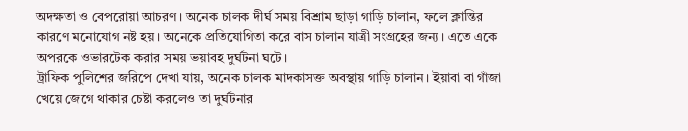অদক্ষতা ও বেপরোয়া আচরণ। অনেক চালক দীর্ঘ সময় বিশ্রাম ছাড়া গাড়ি চালান, ফলে ক্লান্তির কারণে মনোযোগ নষ্ট হয়। অনেকে প্রতিযোগিতা করে বাস চালান যাত্রী সংগ্রহের জন্য। এতে একে অপরকে ওভারটেক করার সময় ভয়াবহ দুর্ঘটনা ঘটে।
ট্রাফিক পুলিশের জরিপে দেখা যায়, অনেক চালক মাদকাসক্ত অবস্থায় গাড়ি চালান। ইয়াবা বা গাঁজা খেয়ে জেগে থাকার চেষ্টা করলেও তা দুর্ঘটনার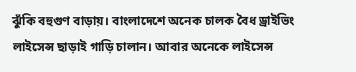ঝুঁকি বহুগুণ বাড়ায়। বাংলাদেশে অনেক চালক বৈধ ড্রাইভিং লাইসেন্স ছাড়াই গাড়ি চালান। আবার অনেকে লাইসেন্স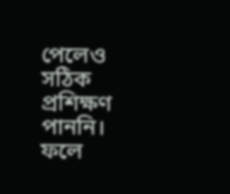পেলেও সঠিক প্রশিক্ষণ পাননি। ফলে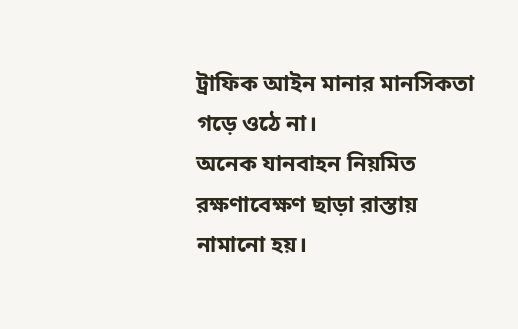ট্রাফিক আইন মানার মানসিকতা গড়ে ওঠে না।
অনেক যানবাহন নিয়মিত রক্ষণাবেক্ষণ ছাড়া রাস্তায় নামানো হয়।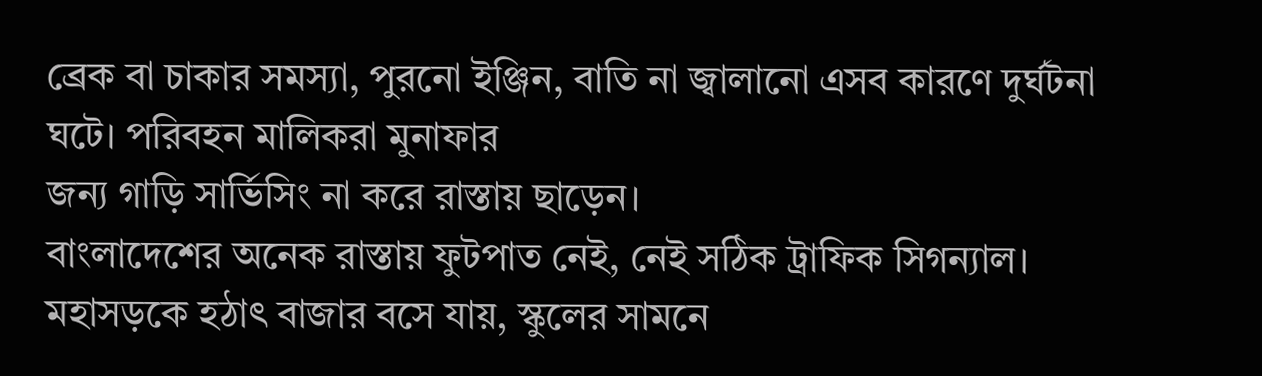ব্রেক বা চাকার সমস্যা, পুরনো ইঞ্জিন, বাতি না জ্বালানো এসব কারণে দুর্ঘটনা ঘটে। পরিবহন মালিকরা মুনাফার
জন্য গাড়ি সার্ভিসিং না করে রাস্তায় ছাড়েন।
বাংলাদেশের অনেক রাস্তায় ফুটপাত নেই, নেই সঠিক ট্রাফিক সিগন্যাল। মহাসড়কে হঠাৎ বাজার বসে যায়, স্কুলের সামনে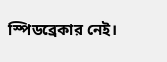স্পিডব্রেকার নেই।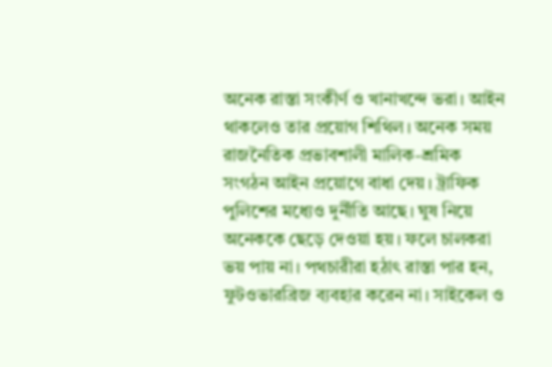অনেক রাস্তা সংকীর্ণ ও খানাখন্দে ভরা। আইন থাকলেও তার প্রয়োগ শিথিল। অনেক সময় রাজনৈতিক প্রভাবশালী মালিক-শ্রমিক সংগঠন আইন প্রয়োগে বাধা দেয়। ট্রাফিক পুলিশের মধ্যেও দুর্নীতি আছে। ঘুষ নিয়ে অনেককে ছেড়ে দেওয়া হয়। ফলে চালকরা ভয় পায় না। পথচারীরা হঠাৎ রাস্তা পার হন, ফুটওভারব্রিজ ব্যবহার করেন না। সাইকেল ও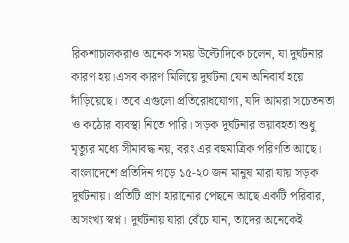রিকশাচালকরাও অনেক সময় উল্টোদিকে চলেন, যা দুর্ঘটনার কারণ হয়।এসব কারণ মিলিয়ে দুর্ঘটনা যেন অনিবার্য হয়ে দাঁড়িয়েছে। তবে এগুলো প্রতিরোধযোগ্য, যদি আমরা সচেতনতা ও কঠোর ব্যবস্থা নিতে পারি। সড়ক দুর্ঘটনার ভয়াবহতা শুধু মৃত্যুর মধ্যে সীমাবদ্ধ নয়, বরং এর বহুমাত্রিক পরিণতি আছে। বাংলাদেশে প্রতিদিন গড়ে ১৫-২০ জন মানুষ মারা যায় সড়ক দুর্ঘটনায়। প্রতিটি প্রাণ হারানোর পেছনে আছে একটি পরিবার, অসংখ্য স্বপ্ন। দুর্ঘটনায় যারা বেঁচে যান, তাদের অনেকেই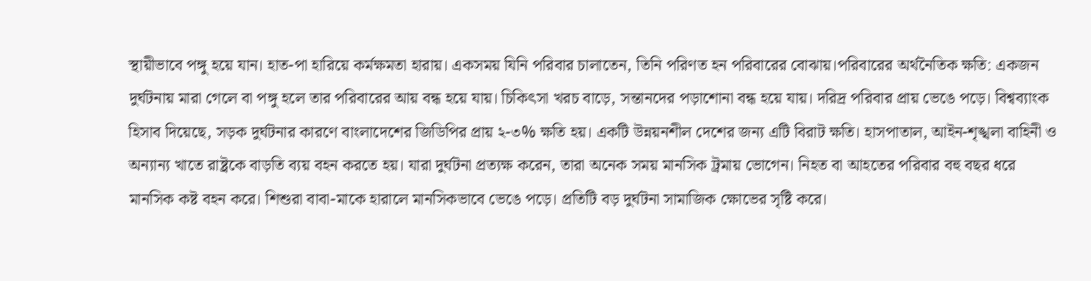স্থায়ীভাবে পঙ্গু হয়ে যান। হাত-পা হারিয়ে কর্মক্ষমতা হারায়। একসময় যিনি পরিবার চালাতেন, তিনি পরিণত হন পরিবারের বোঝায়।পরিবারের অর্থনৈতিক ক্ষতি: একজন দুর্ঘটনায় মারা গেলে বা পঙ্গু হলে তার পরিবারের আয় বন্ধ হয়ে যায়। চিকিৎসা খরচ বাড়ে, সন্তানদের পড়াশোনা বন্ধ হয়ে যায়। দরিদ্র পরিবার প্রায় ভেঙে পড়ে। বিশ্বব্যাংক হিসাব দিয়েছে, সড়ক দুর্ঘটনার কারণে বাংলাদেশের জিডিপির প্রায় ২-৩% ক্ষতি হয়। একটি উন্নয়নশীল দেশের জন্য এটি বিরাট ক্ষতি। হাসপাতাল, আইন-শৃঙ্খলা বাহিনী ও অন্যান্য খাতে রাষ্ট্রকে বাড়তি ব্যয় বহন করতে হয়। যারা দুর্ঘটনা প্রত্যক্ষ করেন, তারা অনেক সময় মানসিক ট্রমায় ভোগেন। নিহত বা আহতের পরিবার বহু বছর ধরে মানসিক কষ্ট বহন করে। শিশুরা বাবা-মাকে হারালে মানসিকভাবে ভেঙে পড়ে। প্রতিটি বড় দুর্ঘটনা সামাজিক ক্ষোভের সৃষ্টি করে।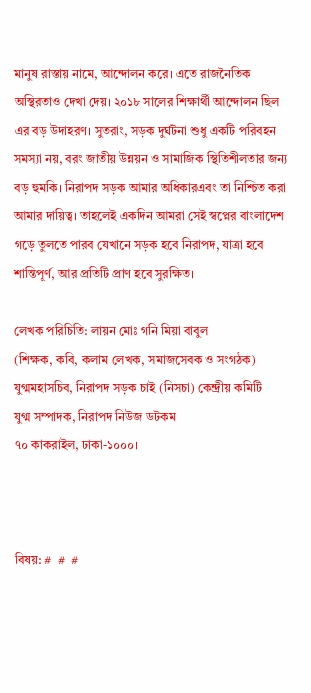মানুষ রাস্তায় নামে, আন্দোলন করে। এতে রাজনৈতিক অস্থিরতাও দেখা দেয়। ২০১৮ সালের শিক্ষার্থী আন্দোলন ছিল এর বড় উদাহরণ। সুতরাং, সড়ক দুর্ঘটনা শুধু একটি পরিবহন সমস্যা নয়, বরং জাতীয় উন্নয়ন ও সামাজিক স্থিতিশীলতার জন্য বড় হুমকি। নিরাপদ সড়ক আমার অধিকারএবং তা নিশ্চিত করা আমার দায়িত্ব। তাহলেই একদিন আমরা সেই স্বপ্নের বাংলাদেশ গড়ে তুলতে পারব যেখানে সড়ক হবে নিরাপদ, যাত্রা হবে শান্তিপূর্ণ, আর প্রতিটি প্রাণ হবে সুরক্ষিত।

লেখক পরিচিতি: লায়ন মোঃ গনি মিয়া বাবুল
(শিক্ষক, কবি, কলাম লেখক, সমাজসেবক ও সংগঠক)
যুগ্মমহাসচিব, নিরাপদ সড়ক চাই (নিসচা) কেন্দ্রীয় কমিটি
যুগ্ম সম্পাদক, নিরাপদ নিউজ ডটকম
৭০ কাকরাইল, ঢাকা-১০০০।



বিষয়: #  #  #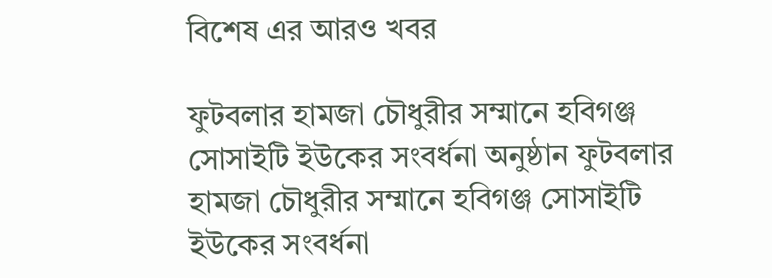বিশেষ এর আরও খবর

ফুটবলার হামজা চৌধুরীর সম্মানে হবিগঞ্জ সোসাইটি ইউকের সংবর্ধনা অনুষ্ঠান ফুটবলার হামজা চৌধুরীর সম্মানে হবিগঞ্জ সোসাইটি ইউকের সংবর্ধনা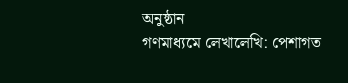অনুষ্ঠান
গণমাধ্যমে লেখালেখি: পেশাগত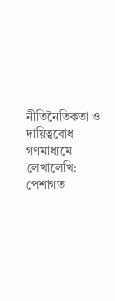নীতিনৈতিকতা ও দায়িত্ববোধ গণমাধ্যমে লেখালেখি: পেশাগত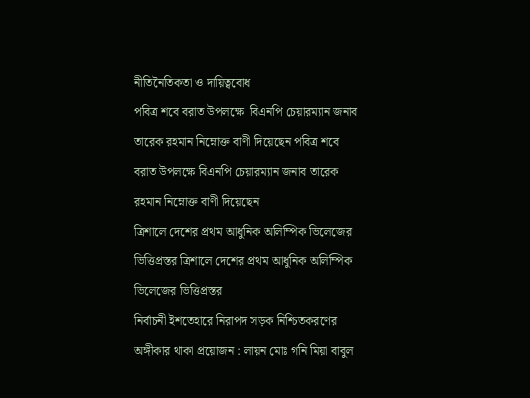নীতিনৈতিকতা ও দায়িত্ববোধ
পবিত্র শবে বরাত উপলক্ষে  বিএনপি চেয়ারম্যান জনাব তারেক রহমান নিম্নোক্ত বাণী দিয়েছেন পবিত্র শবে বরাত উপলক্ষে বিএনপি চেয়ারম্যান জনাব তারেক রহমান নিম্নোক্ত বাণী দিয়েছেন
ত্রিশালে দেশের প্রথম আধুনিক অলিম্পিক ভিলেজের ভিত্তিপ্রস্তর ত্রিশালে দেশের প্রথম আধুনিক অলিম্পিক ভিলেজের ভিত্তিপ্রস্তর
নির্বাচনী ইশতেহারে নিরাপদ সড়ক নিশ্চিতকরণের অঙ্গীকার থাকা প্রয়োজন : লায়ন মোঃ গনি মিয়া বাবুল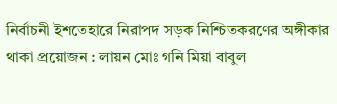নির্বাচনী ইশতেহারে নিরাপদ সড়ক নিশ্চিতকরণের অঙ্গীকার থাকা প্রয়োজন : লায়ন মোঃ গনি মিয়া বাবুল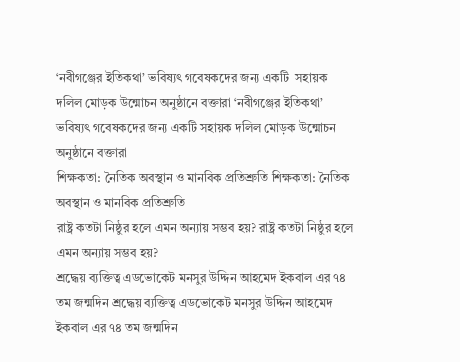‘নবীগঞ্জের ইতিকথা’ ভবিষ্যৎ গবেষকদের জন্য একটি  সহায়ক  দলিল মোড়ক উন্মোচন অনুষ্ঠানে বক্তারা ‘নবীগঞ্জের ইতিকথা’ ভবিষ্যৎ গবেষকদের জন্য একটি সহায়ক দলিল মোড়ক উন্মোচন অনুষ্ঠানে বক্তারা
শিক্ষকতা: নৈতিক অবস্থান ও মানবিক প্রতিশ্রুতি শিক্ষকতা: নৈতিক অবস্থান ও মানবিক প্রতিশ্রুতি
রাষ্ট্র কতটা নিষ্ঠুর হলে এমন অন্যায় সম্ভব হয়? রাষ্ট্র কতটা নিষ্ঠুর হলে এমন অন্যায় সম্ভব হয়?
শ্রদ্ধেয় ব্যক্তিত্ব এডভোকেট মনসুর উদ্দিন আহমেদ ইকবাল এর ৭৪ তম জন্মদিন শ্রদ্ধেয় ব্যক্তিত্ব এডভোকেট মনসুর উদ্দিন আহমেদ ইকবাল এর ৭৪ তম জন্মদিন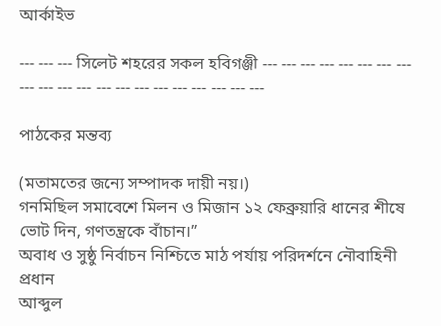আর্কাইভ

--- --- --- সিলেট শহরের সকল হবিগঞ্জী --- --- --- --- --- --- --- --- --- --- --- --- --- --- --- --- --- --- --- --- ---

পাঠকের মন্তব্য

(মতামতের জন্যে সম্পাদক দায়ী নয়।)
গনমি‌ছিল সমা‌বে‌শে মিলন ও মিজান ১২ ফেব্রুয়ারি ধানের শীষে ভোট দিন, গণতন্ত্রকে বাঁচান।”
অবাধ ও সুষ্ঠু নির্বাচন নিশ্চিতে মাঠ পর্যায় পরিদর্শনে নৌবাহিনী প্রধান
আব্দুল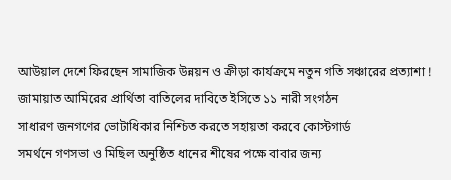আউয়াল দেশে ফিরছেন সামাজিক উন্নয়ন ও ক্রীড়া কার্যক্রমে নতুন গতি সঞ্চারের প্রত্যাশা !
জামায়াত আমিরের প্রার্থিতা বাতিলের দাবিতে ইসিতে ১১ নারী সংগঠন
সাধারণ জনগণের ভোটাধিকার নিশ্চিত করতে সহায়তা করবে কোস্টগার্ড
সমর্থনে গণসভা ও মিছিল অনুষ্ঠিত ধানের শীষের পক্ষে বাবার জন্য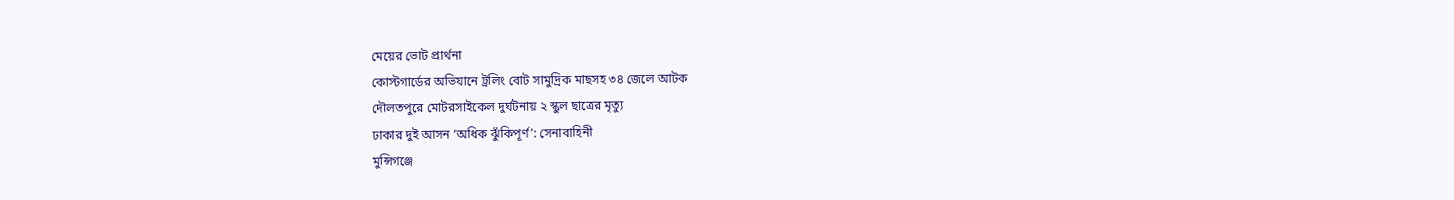মেয়ের ভোট প্রার্থনা
কোস্টগার্ডের অভিযানে ট্রলিং বোট সামুদ্রিক মাছসহ ৩৪ জেলে আটক
দৌলতপুরে মোটরসাইকেল দুর্ঘটনায় ২ স্কুল ছাত্রের মৃত্যু
ঢাকার দুই আসন ‘অধিক ঝুঁকিপূর্ণ’: সেনাবাহিনী
মুন্সিগঞ্জে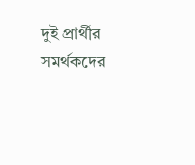দুই প্রার্থীর সমর্থকদের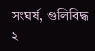সংঘর্ষ, গুলিবিদ্ধ ২